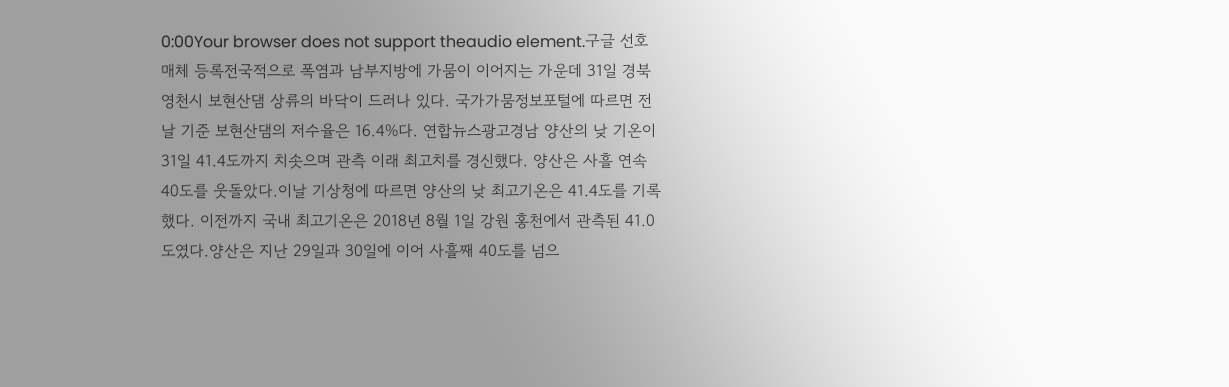0:00Your browser does not support theaudio element.구글 선호 매체 등록전국적으로 폭염과 남부지방에 가뭄이 이어지는 가운데 31일 경북 영천시 보현산댐 상류의 바닥이 드러나 있다. 국가가뭄정보포털에 따르면 전날 기준 보현산댐의 저수율은 16.4%다. 연합뉴스광고경남 양산의 낮 기온이 31일 41.4도까지 치솟으며 관측 이래 최고치를 경신했다. 양산은 사흘 연속 40도를 웃돌았다.이날 기상청에 따르면 양산의 낮 최고기온은 41.4도를 기록했다. 이전까지 국내 최고기온은 2018년 8월 1일 강원 홍천에서 관측된 41.0도였다.양산은 지난 29일과 30일에 이어 사흘째 40도를 넘으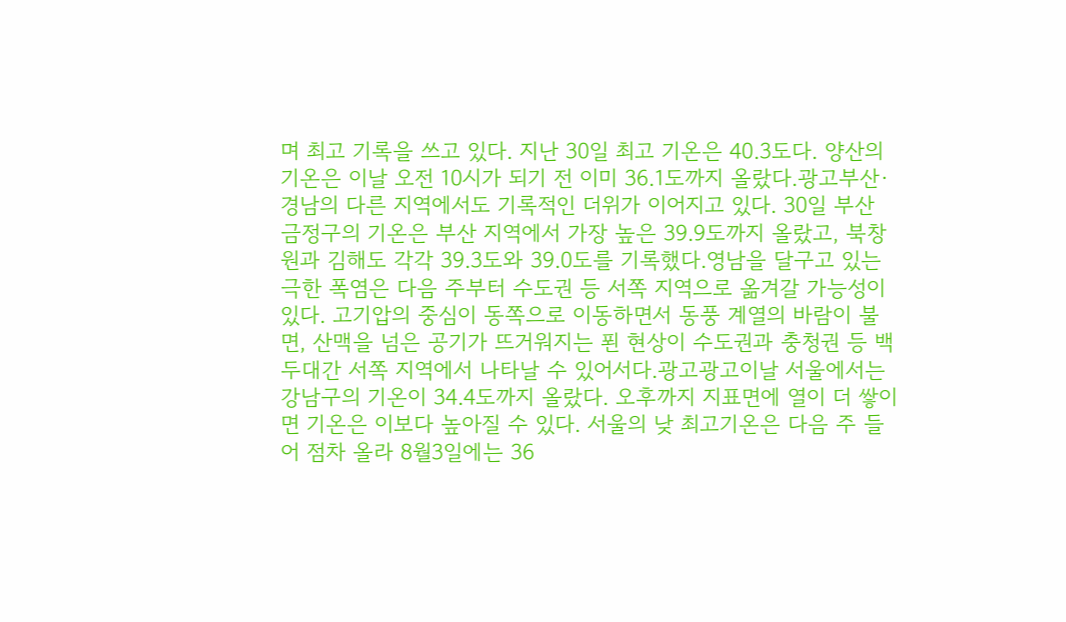며 최고 기록을 쓰고 있다. 지난 30일 최고 기온은 40.3도다. 양산의 기온은 이날 오전 10시가 되기 전 이미 36.1도까지 올랐다.광고부산·경남의 다른 지역에서도 기록적인 더위가 이어지고 있다. 30일 부산 금정구의 기온은 부산 지역에서 가장 높은 39.9도까지 올랐고, 북창원과 김해도 각각 39.3도와 39.0도를 기록했다.영남을 달구고 있는 극한 폭염은 다음 주부터 수도권 등 서쪽 지역으로 옮겨갈 가능성이 있다. 고기압의 중심이 동쪽으로 이동하면서 동풍 계열의 바람이 불면, 산맥을 넘은 공기가 뜨거워지는 푄 현상이 수도권과 충청권 등 백두대간 서쪽 지역에서 나타날 수 있어서다.광고광고이날 서울에서는 강남구의 기온이 34.4도까지 올랐다. 오후까지 지표면에 열이 더 쌓이면 기온은 이보다 높아질 수 있다. 서울의 낮 최고기온은 다음 주 들어 점차 올라 8월3일에는 36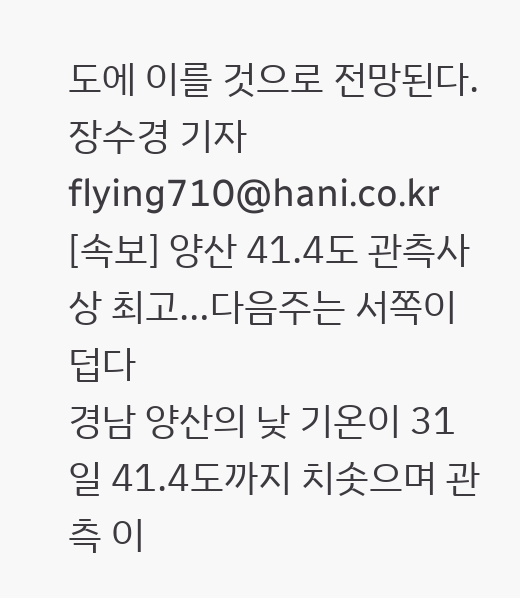도에 이를 것으로 전망된다.장수경 기자 flying710@hani.co.kr
[속보] 양산 41.4도 관측사상 최고…다음주는 서쪽이 덥다
경남 양산의 낮 기온이 31일 41.4도까지 치솟으며 관측 이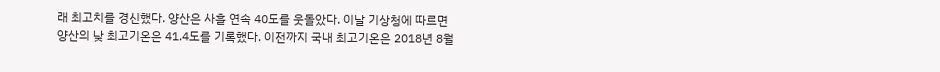래 최고치를 경신했다. 양산은 사흘 연속 40도를 웃돌았다. 이날 기상청에 따르면 양산의 낮 최고기온은 41.4도를 기록했다. 이전까지 국내 최고기온은 2018년 8월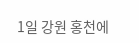1일 강원 홍천에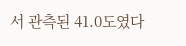서 관측된 41.0도였다